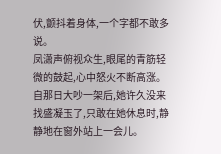伏,颤抖着身体,一个字都不敢多说。
凤潇声俯视众生,眼尾的青筋轻微的鼓起,心中怒火不断高涨。
自那日大吵一架后,她许久没来找盛凝玉了,只敢在她休息时,静静地在窗外站上一会儿。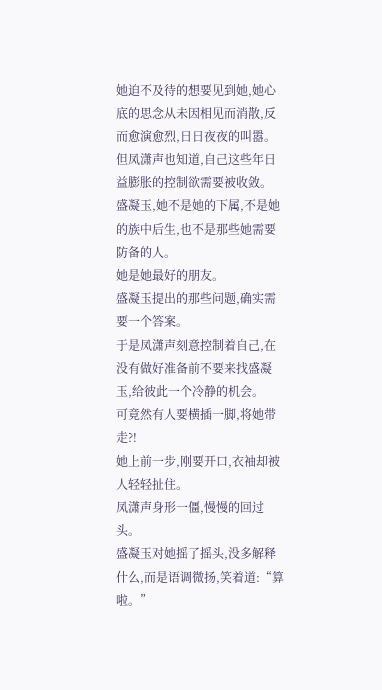她迫不及待的想要见到她,她心底的思念从未因相见而消散,反而愈演愈烈,日日夜夜的叫嚣。
但凤潇声也知道,自己这些年日益膨胀的控制欲需要被收敛。
盛凝玉,她不是她的下属,不是她的族中后生,也不是那些她需要防备的人。
她是她最好的朋友。
盛凝玉提出的那些问题,确实需要一个答案。
于是凤潇声刻意控制着自己,在没有做好准备前不要来找盛凝玉,给彼此一个冷静的机会。
可竟然有人要横插一脚,将她带走?!
她上前一步,刚要开口,衣袖却被人轻轻扯住。
凤潇声身形一僵,慢慢的回过头。
盛凝玉对她摇了摇头,没多解释什么,而是语调微扬,笑着道:“算啦。”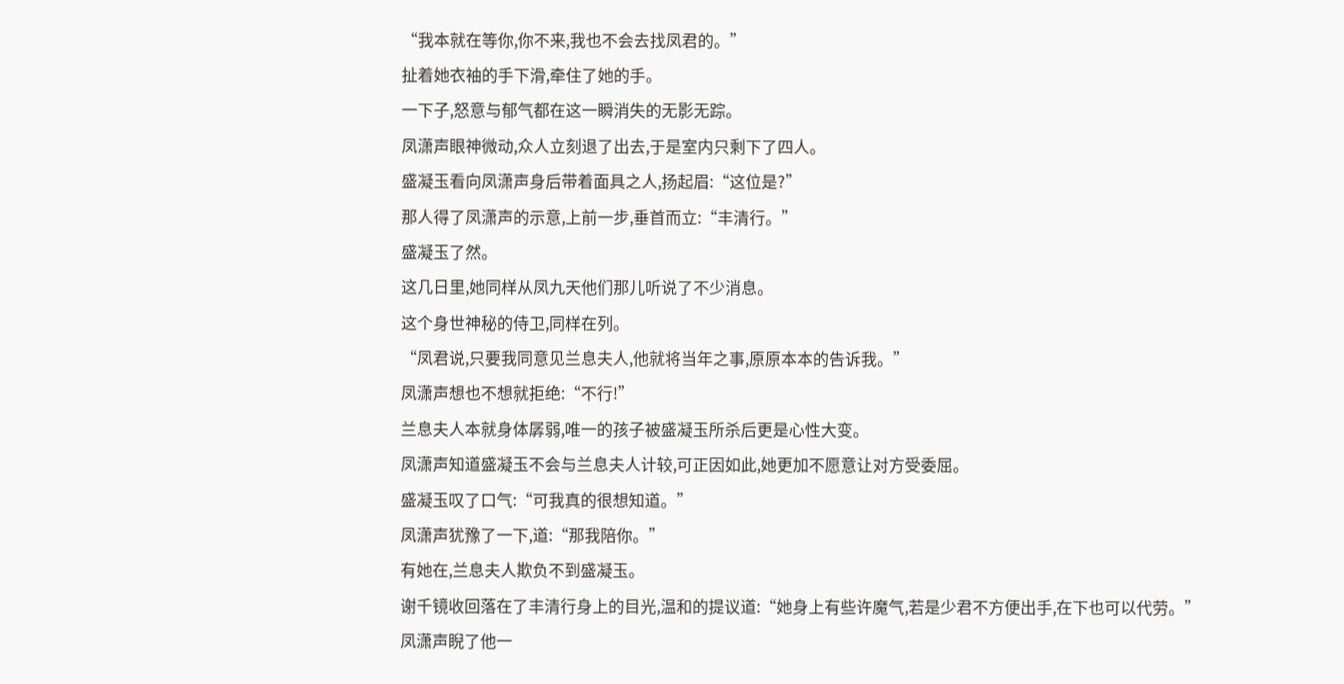“我本就在等你,你不来,我也不会去找凤君的。”
扯着她衣袖的手下滑,牵住了她的手。
一下子,怒意与郁气都在这一瞬消失的无影无踪。
凤潇声眼神微动,众人立刻退了出去,于是室内只剩下了四人。
盛凝玉看向凤潇声身后带着面具之人,扬起眉:“这位是?”
那人得了凤潇声的示意,上前一步,垂首而立:“丰清行。”
盛凝玉了然。
这几日里,她同样从凤九天他们那儿听说了不少消息。
这个身世神秘的侍卫,同样在列。
“凤君说,只要我同意见兰息夫人,他就将当年之事,原原本本的告诉我。”
凤潇声想也不想就拒绝:“不行!”
兰息夫人本就身体孱弱,唯一的孩子被盛凝玉所杀后更是心性大变。
凤潇声知道盛凝玉不会与兰息夫人计较,可正因如此,她更加不愿意让对方受委屈。
盛凝玉叹了口气:“可我真的很想知道。”
凤潇声犹豫了一下,道:“那我陪你。”
有她在,兰息夫人欺负不到盛凝玉。
谢千镜收回落在了丰清行身上的目光,温和的提议道:“她身上有些许魔气,若是少君不方便出手,在下也可以代劳。”
凤潇声睨了他一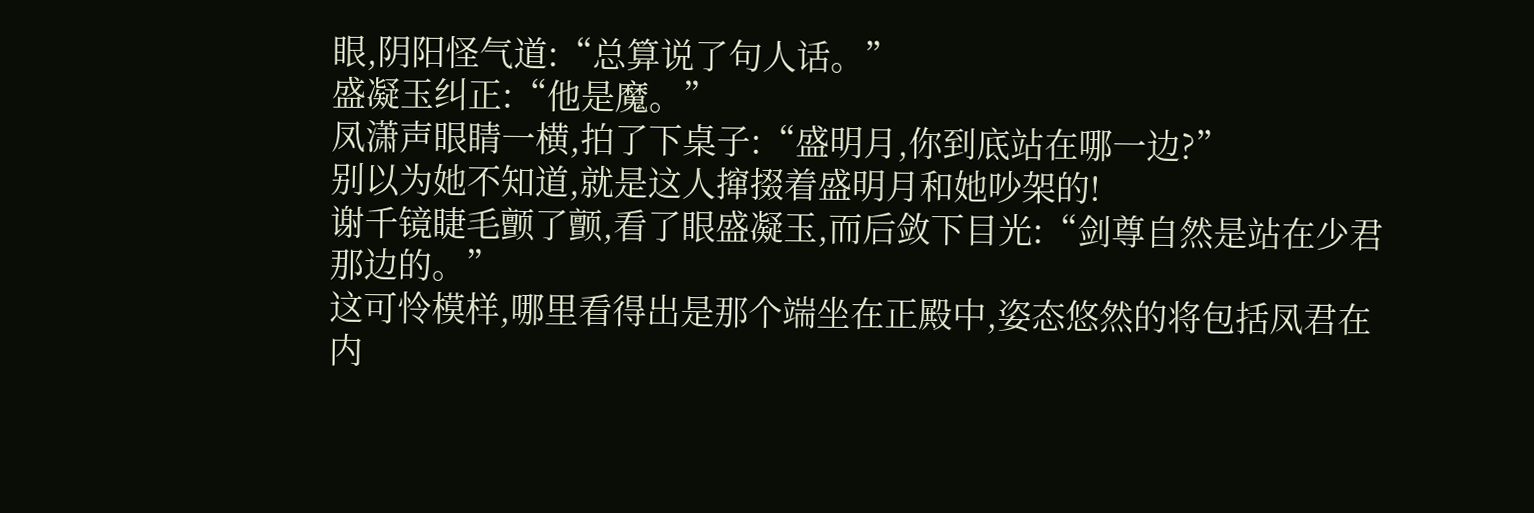眼,阴阳怪气道:“总算说了句人话。”
盛凝玉纠正:“他是魔。”
凤潇声眼睛一横,拍了下桌子:“盛明月,你到底站在哪一边?”
别以为她不知道,就是这人撺掇着盛明月和她吵架的!
谢千镜睫毛颤了颤,看了眼盛凝玉,而后敛下目光:“剑尊自然是站在少君那边的。”
这可怜模样,哪里看得出是那个端坐在正殿中,姿态悠然的将包括凤君在内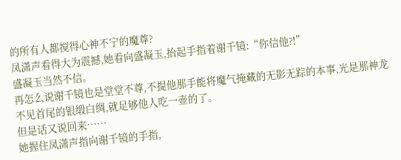的所有人都搅得心神不宁的魔尊?
凤潇声看得大为震撼,她看向盛凝玉,抬起手指着谢千镜:“你信他?!”
盛凝玉当然不信。
再怎么说谢千镜也是堂堂不尊,不提他那手能将魔气掩藏的无影无踪的本事,光是那神龙不见首尾的银缎白绸,就足够他人吃一壶的了。
但是话又说回来……
她握住凤潇声指向谢千镜的手指,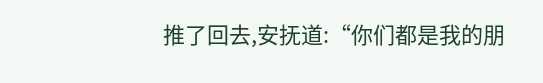推了回去,安抚道:“你们都是我的朋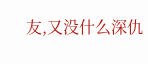友,又没什么深仇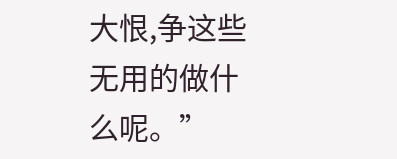大恨,争这些无用的做什么呢。”